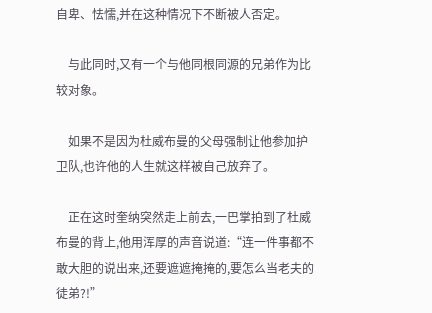自卑、怯懦,并在这种情况下不断被人否定。

    与此同时,又有一个与他同根同源的兄弟作为比较对象。

    如果不是因为杜威布曼的父母强制让他参加护卫队,也许他的人生就这样被自己放弃了。

    正在这时奎纳突然走上前去,一巴掌拍到了杜威布曼的背上,他用浑厚的声音说道:“连一件事都不敢大胆的说出来,还要遮遮掩掩的,要怎么当老夫的徒弟?!”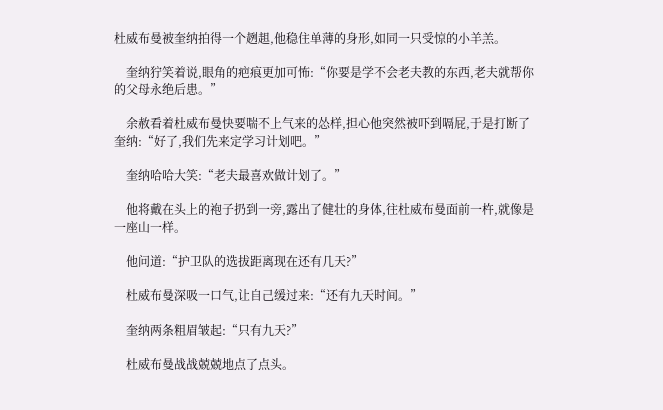杜威布曼被奎纳拍得一个趔趄,他稳住单薄的身形,如同一只受惊的小羊羔。

    奎纳狞笑着说,眼角的疤痕更加可怖:“你要是学不会老夫教的东西,老夫就帮你的父母永绝后患。”

    余赦看着杜威布曼快要喘不上气来的怂样,担心他突然被吓到嗝屁,于是打断了奎纳:“好了,我们先来定学习计划吧。”

    奎纳哈哈大笑:“老夫最喜欢做计划了。”

    他将戴在头上的袍子扔到一旁,露出了健壮的身体,往杜威布曼面前一杵,就像是一座山一样。

    他问道:“护卫队的选拔距离现在还有几天?”

    杜威布曼深吸一口气,让自己缓过来:“还有九天时间。”

    奎纳两条粗眉皱起:“只有九天?”

    杜威布曼战战兢兢地点了点头。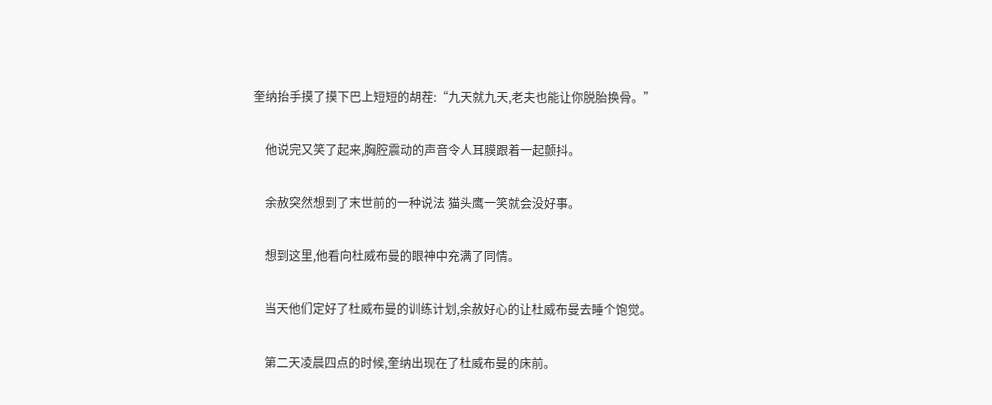奎纳抬手摸了摸下巴上短短的胡茬:“九天就九天,老夫也能让你脱胎换骨。”

    他说完又笑了起来,胸腔震动的声音令人耳膜跟着一起颤抖。

    余赦突然想到了末世前的一种说法 猫头鹰一笑就会没好事。

    想到这里,他看向杜威布曼的眼神中充满了同情。

    当天他们定好了杜威布曼的训练计划,余赦好心的让杜威布曼去睡个饱觉。

    第二天凌晨四点的时候,奎纳出现在了杜威布曼的床前。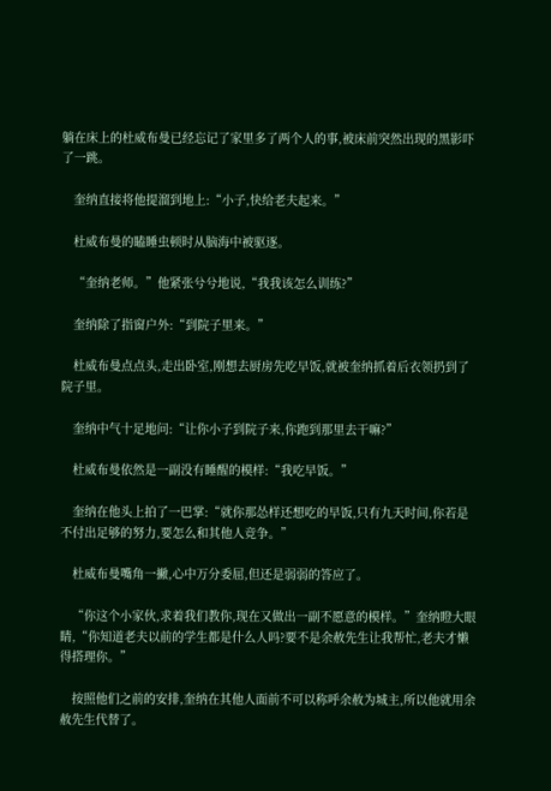躺在床上的杜威布曼已经忘记了家里多了两个人的事,被床前突然出现的黑影吓了一跳。

    奎纳直接将他提溜到地上:“小子,快给老夫起来。”

    杜威布曼的瞌睡虫顿时从脑海中被驱逐。

    “奎纳老师。”他紧张兮兮地说,“我我该怎么训练?”

    奎纳除了指窗户外:“到院子里来。”

    杜威布曼点点头,走出卧室,刚想去厨房先吃早饭,就被奎纳抓着后衣领扔到了院子里。

    奎纳中气十足地问:“让你小子到院子来,你跑到那里去干嘛?”

    杜威布曼依然是一副没有睡醒的模样:“我吃早饭。”

    奎纳在他头上拍了一巴掌:“就你那怂样还想吃的早饭,只有九天时间,你若是不付出足够的努力,要怎么和其他人竞争。”

    杜威布曼嘴角一撇,心中万分委屈,但还是弱弱的答应了。

    “你这个小家伙,求着我们教你,现在又做出一副不愿意的模样。”奎纳瞪大眼睛,“你知道老夫以前的学生都是什么人吗?要不是余赦先生让我帮忙,老夫才懒得搭理你。”

    按照他们之前的安排,奎纳在其他人面前不可以称呼余赦为城主,所以他就用余赦先生代替了。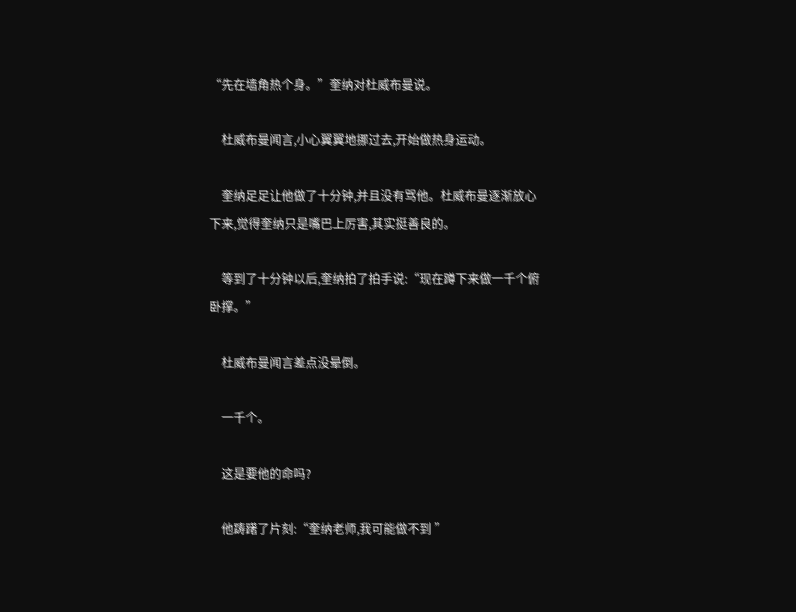“先在墙角热个身。”奎纳对杜威布曼说。

    杜威布曼闻言,小心翼翼地挪过去,开始做热身运动。

    奎纳足足让他做了十分钟,并且没有骂他。杜威布曼逐渐放心下来,觉得奎纳只是嘴巴上厉害,其实挺善良的。

    等到了十分钟以后,奎纳拍了拍手说:“现在蹲下来做一千个俯卧撑。”

    杜威布曼闻言差点没晕倒。

    一千个。

    这是要他的命吗?

    他踌躇了片刻:“奎纳老师,我可能做不到 ”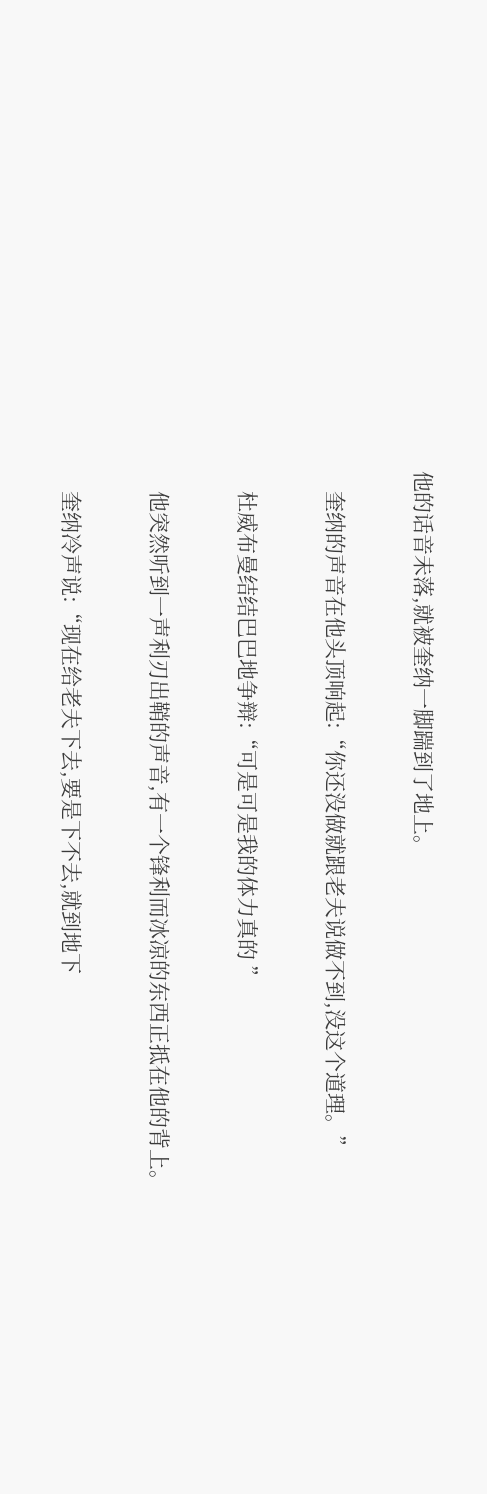他的话音未落,就被奎纳一脚踹到了地上。

    奎纳的声音在他头顶响起:“你还没做就跟老夫说做不到,没这个道理。”

    杜威布曼结结巴巴地争辩:“可是可是我的体力真的 ”

    他突然听到一声利刃出鞘的声音,有一个锋利而冰凉的东西正抵在他的背上。

    奎纳冷声说:“现在给老夫下去,要是下不去,就到地下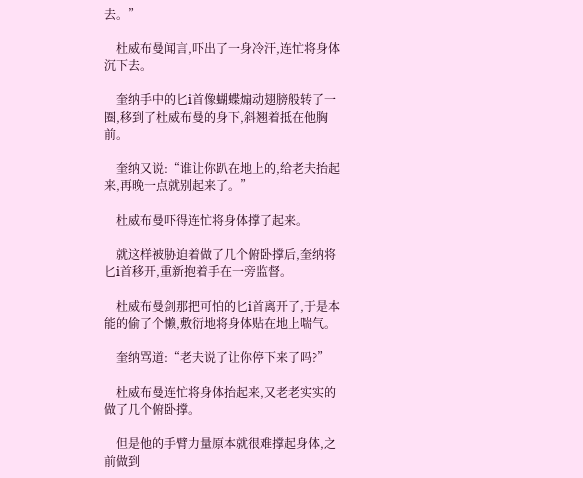去。”

    杜威布曼闻言,吓出了一身冷汗,连忙将身体沉下去。

    奎纳手中的匕i首像蝴蝶煽动翅膀般转了一圈,移到了杜威布曼的身下,斜翘着抵在他胸前。

    奎纳又说:“谁让你趴在地上的,给老夫抬起来,再晚一点就别起来了。”

    杜威布曼吓得连忙将身体撑了起来。

    就这样被胁迫着做了几个俯卧撑后,奎纳将匕i首移开,重新抱着手在一旁监督。

    杜威布曼剑那把可怕的匕i首离开了,于是本能的偷了个懒,敷衍地将身体贴在地上喘气。

    奎纳骂道:“老夫说了让你停下来了吗?”

    杜威布曼连忙将身体抬起来,又老老实实的做了几个俯卧撑。

    但是他的手臂力量原本就很难撑起身体,之前做到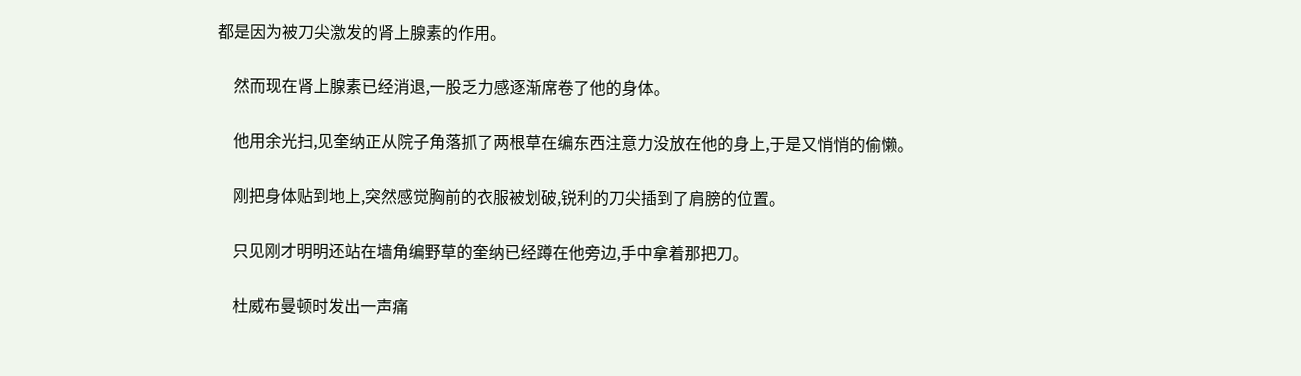都是因为被刀尖激发的肾上腺素的作用。

    然而现在肾上腺素已经消退,一股乏力感逐渐席卷了他的身体。

    他用余光扫,见奎纳正从院子角落抓了两根草在编东西注意力没放在他的身上,于是又悄悄的偷懒。

    刚把身体贴到地上,突然感觉胸前的衣服被划破,锐利的刀尖插到了肩膀的位置。

    只见刚才明明还站在墙角编野草的奎纳已经蹲在他旁边,手中拿着那把刀。

    杜威布曼顿时发出一声痛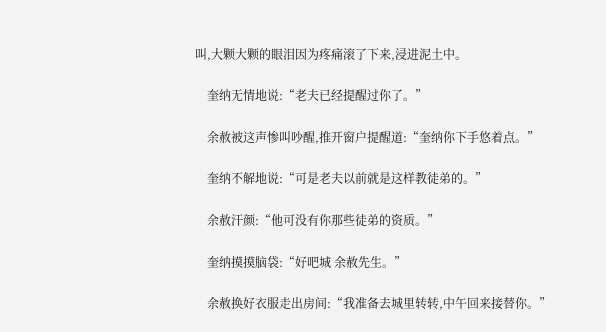叫,大颗大颗的眼泪因为疼痛滚了下来,浸进泥土中。

    奎纳无情地说:“老夫已经提醒过你了。”

    余赦被这声惨叫吵醒,推开窗户提醒道:“奎纳你下手悠着点。”

    奎纳不解地说:“可是老夫以前就是这样教徒弟的。”

    余赦汗颜:“他可没有你那些徒弟的资质。”

    奎纳摸摸脑袋:“好吧城 余赦先生。”

    余赦换好衣服走出房间:“我准备去城里转转,中午回来接替你。”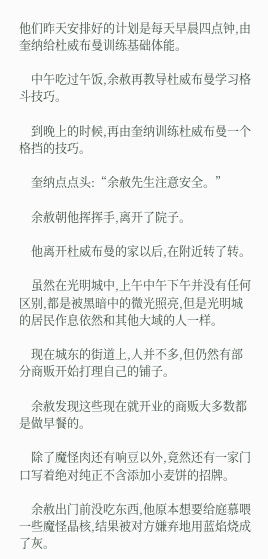他们昨天安排好的计划是每天早晨四点钟,由奎纳给杜威布曼训练基础体能。

    中午吃过午饭,余赦再教导杜威布曼学习格斗技巧。

    到晚上的时候,再由奎纳训练杜威布曼一个格挡的技巧。

    奎纳点点头:“余赦先生注意安全。”

    余赦朝他挥挥手,离开了院子。

    他离开杜威布曼的家以后,在附近转了转。

    虽然在光明城中,上午中午下午并没有任何区别,都是被黑暗中的微光照亮,但是光明城的居民作息依然和其他大域的人一样。

    现在城东的街道上,人并不多,但仍然有部分商贩开始打理自己的铺子。

    余赦发现这些现在就开业的商贩大多数都是做早餐的。

    除了魔怪肉还有响豆以外,竟然还有一家门口写着绝对纯正不含添加小麦饼的招牌。

    余赦出门前没吃东西,他原本想要给庭慕喂一些魔怪晶核,结果被对方嫌弃地用蓝焰烧成了灰。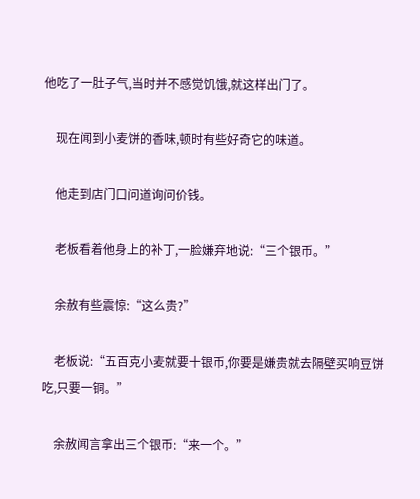他吃了一肚子气,当时并不感觉饥饿,就这样出门了。

    现在闻到小麦饼的香味,顿时有些好奇它的味道。

    他走到店门口问道询问价钱。

    老板看着他身上的补丁,一脸嫌弃地说:“三个银币。”

    余赦有些震惊:“这么贵?”

    老板说:“五百克小麦就要十银币,你要是嫌贵就去隔壁买响豆饼吃,只要一铜。”

    余赦闻言拿出三个银币:“来一个。”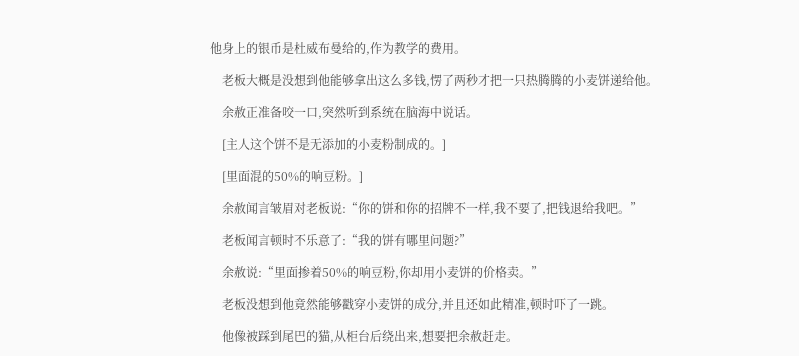他身上的银币是杜威布曼给的,作为教学的费用。

    老板大概是没想到他能够拿出这么多钱,愣了两秒才把一只热腾腾的小麦饼递给他。

    余赦正准备咬一口,突然听到系统在脑海中说话。

    [主人这个饼不是无添加的小麦粉制成的。]

    [里面混的50%的响豆粉。]

    余赦闻言皱眉对老板说:“你的饼和你的招牌不一样,我不要了,把钱退给我吧。”

    老板闻言顿时不乐意了:“我的饼有哪里问题?”

    余赦说:“里面掺着50%的响豆粉,你却用小麦饼的价格卖。”

    老板没想到他竟然能够戳穿小麦饼的成分,并且还如此精准,顿时吓了一跳。

    他像被踩到尾巴的猫,从柜台后绕出来,想要把余赦赶走。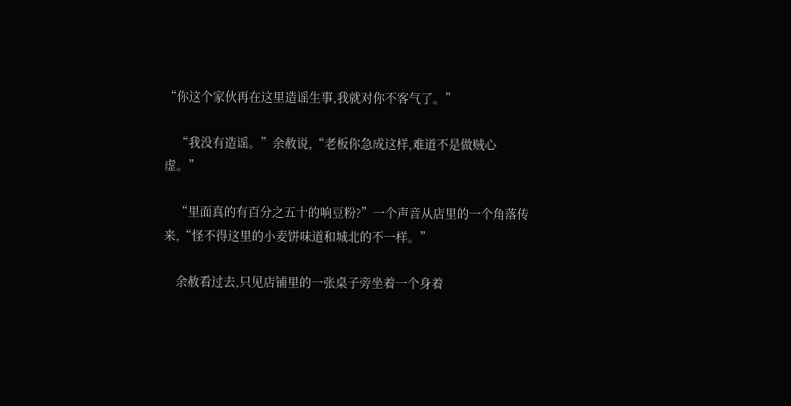“你这个家伙再在这里造谣生事,我就对你不客气了。”

    “我没有造谣。”余赦说,“老板你急成这样,难道不是做贼心虚。”

    “里面真的有百分之五十的响豆粉?”一个声音从店里的一个角落传来,“怪不得这里的小麦饼味道和城北的不一样。”

    余赦看过去,只见店铺里的一张桌子旁坐着一个身着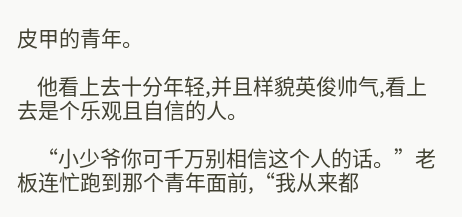皮甲的青年。

    他看上去十分年轻,并且样貌英俊帅气,看上去是个乐观且自信的人。

    “小少爷你可千万别相信这个人的话。”老板连忙跑到那个青年面前,“我从来都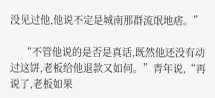没见过他,他说不定是城南那群流氓地痞。”

    “不管他说的是否是真话,既然他还没有动过这饼,老板给他退款又如何。”青年说,“再说了,老板如果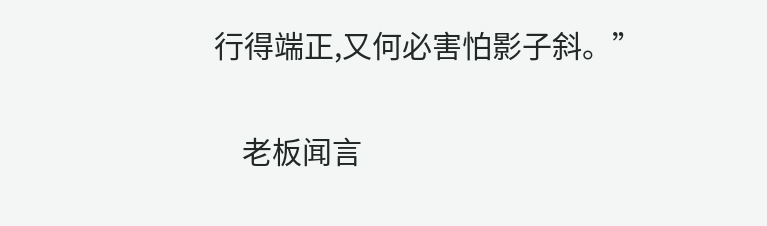行得端正,又何必害怕影子斜。”

    老板闻言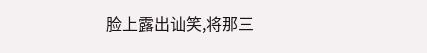脸上露出讪笑,将那三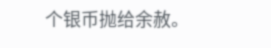个银币抛给余赦。